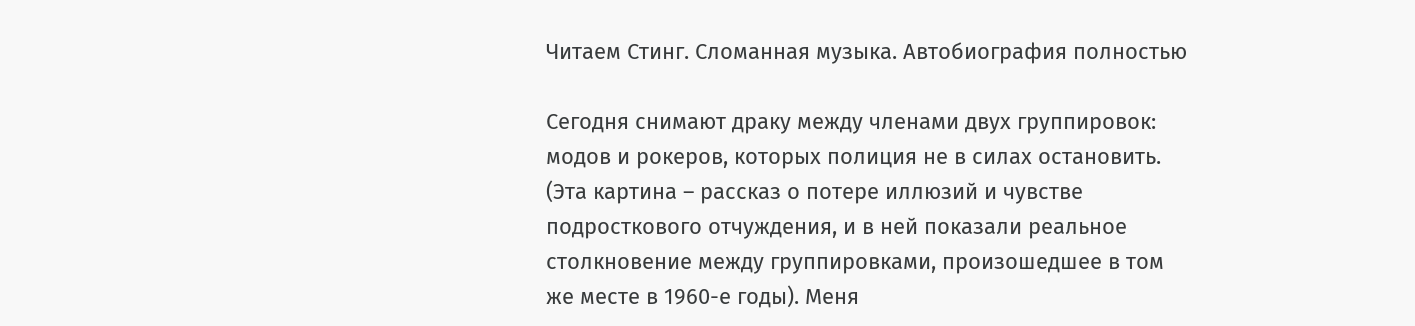Читаем Стинг. Сломанная музыка. Автобиография полностью

Сегодня снимают драку между членами двух группировок: модов и рокеров, которых полиция не в силах остановить. (Эта картина – рассказ о потере иллюзий и чувстве подросткового отчуждения, и в ней показали реальное столкновение между группировками, произошедшее в том же месте в 1960-е годы). Меня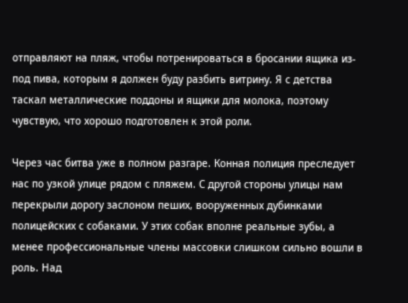отправляют на пляж, чтобы потренироваться в бросании ящика из-под пива, которым я должен буду разбить витрину. Я с детства таскал металлические поддоны и ящики для молока, поэтому чувствую, что хорошо подготовлен к этой роли.

Через час битва уже в полном разгаре. Конная полиция преследует нас по узкой улице рядом с пляжем. С другой стороны улицы нам перекрыли дорогу заслоном пеших, вооруженных дубинками полицейских с собаками. У этих собак вполне реальные зубы, а менее профессиональные члены массовки слишком сильно вошли в роль. Над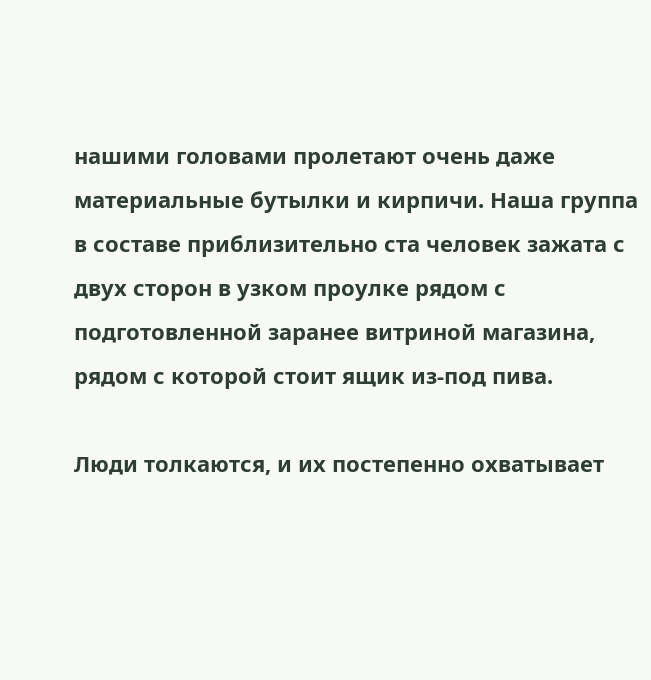нашими головами пролетают очень даже материальные бутылки и кирпичи. Наша группа в составе приблизительно ста человек зажата с двух сторон в узком проулке рядом с подготовленной заранее витриной магазина, рядом с которой стоит ящик из-под пива.

Люди толкаются, и их постепенно охватывает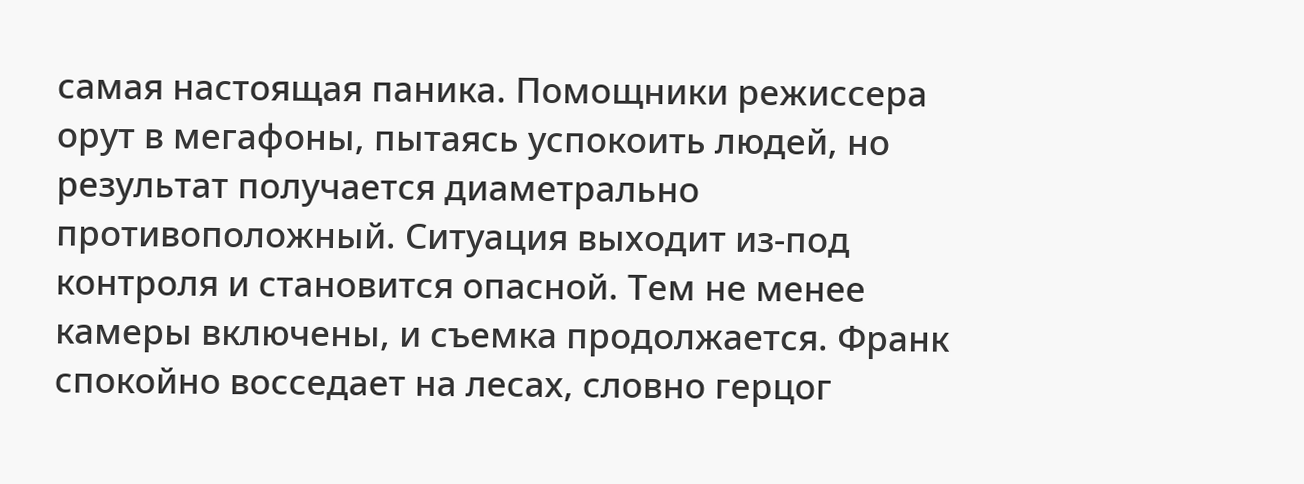самая настоящая паника. Помощники режиссера орут в мегафоны, пытаясь успокоить людей, но результат получается диаметрально противоположный. Ситуация выходит из-под контроля и становится опасной. Тем не менее камеры включены, и съемка продолжается. Франк спокойно восседает на лесах, словно герцог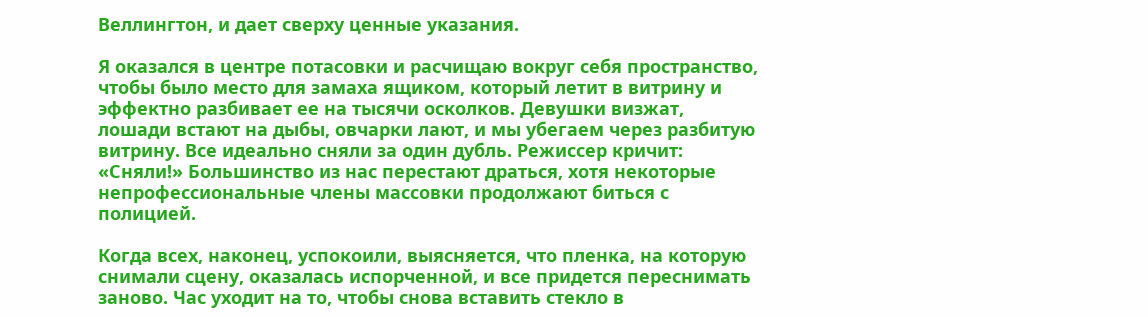Веллингтон, и дает сверху ценные указания.

Я оказался в центре потасовки и расчищаю вокруг себя пространство, чтобы было место для замаха ящиком, который летит в витрину и эффектно разбивает ее на тысячи осколков. Девушки визжат, лошади встают на дыбы, овчарки лают, и мы убегаем через разбитую витрину. Все идеально сняли за один дубль. Режиссер кричит: «Сняли!» Большинство из нас перестают драться, хотя некоторые непрофессиональные члены массовки продолжают биться с полицией.

Когда всех, наконец, успокоили, выясняется, что пленка, на которую снимали сцену, оказалась испорченной, и все придется переснимать заново. Час уходит на то, чтобы снова вставить стекло в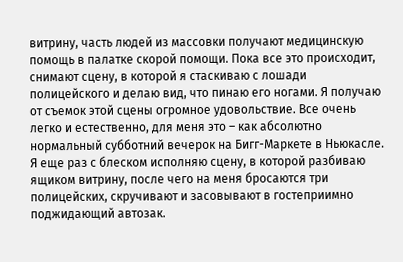витрину, часть людей из массовки получают медицинскую помощь в палатке скорой помощи. Пока все это происходит, снимают сцену, в которой я стаскиваю с лошади полицейского и делаю вид, что пинаю его ногами. Я получаю от съемок этой сцены огромное удовольствие. Все очень легко и естественно, для меня это – как абсолютно нормальный субботний вечерок на Бигг-Маркете в Ньюкасле. Я еще раз с блеском исполняю сцену, в которой разбиваю ящиком витрину, после чего на меня бросаются три полицейских, скручивают и засовывают в гостеприимно поджидающий автозак.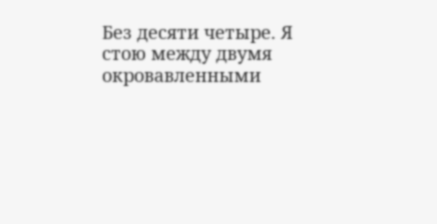Без десяти четыре. Я стою между двумя окровавленными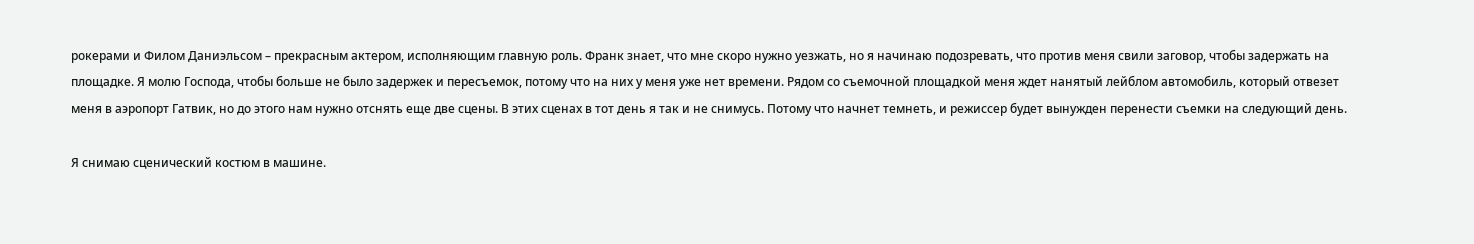рокерами и Филом Даниэльсом – прекрасным актером, исполняющим главную роль. Франк знает, что мне скоро нужно уезжать, но я начинаю подозревать, что против меня свили заговор, чтобы задержать на площадке. Я молю Господа, чтобы больше не было задержек и пересъемок, потому что на них у меня уже нет времени. Рядом со съемочной площадкой меня ждет нанятый лейблом автомобиль, который отвезет меня в аэропорт Гатвик, но до этого нам нужно отснять еще две сцены. В этих сценах в тот день я так и не снимусь. Потому что начнет темнеть, и режиссер будет вынужден перенести съемки на следующий день.

Я снимаю сценический костюм в машине.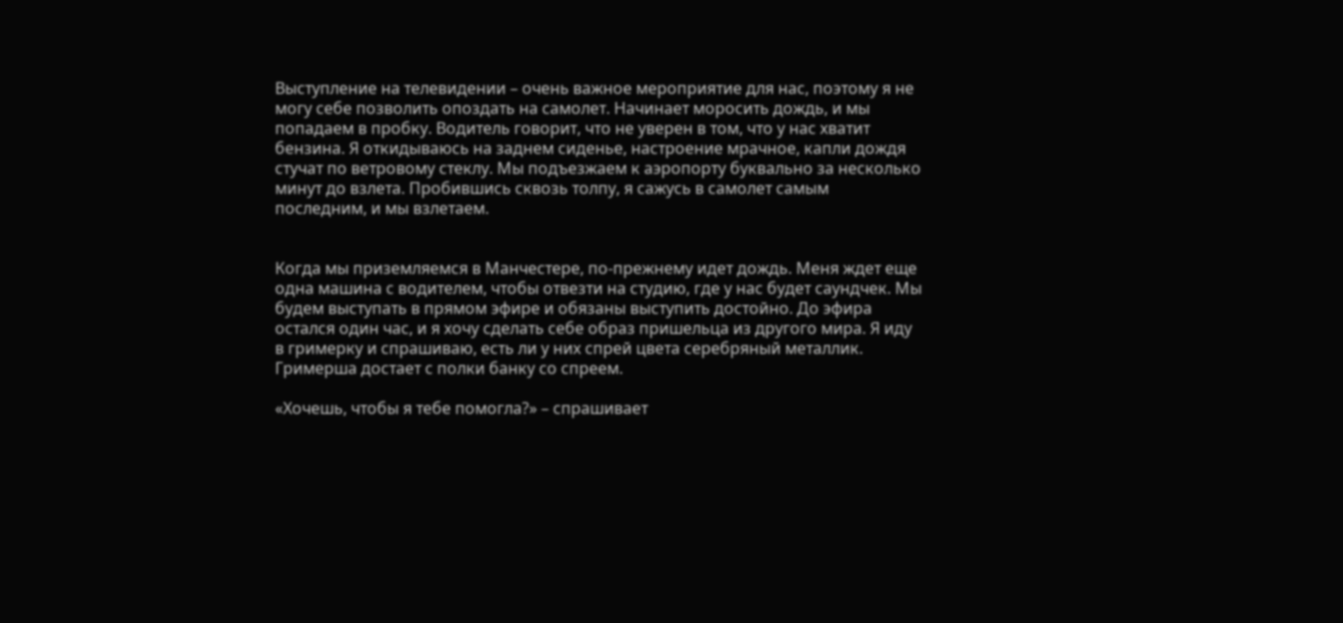Выступление на телевидении – очень важное мероприятие для нас, поэтому я не могу себе позволить опоздать на самолет. Начинает моросить дождь, и мы попадаем в пробку. Водитель говорит, что не уверен в том, что у нас хватит бензина. Я откидываюсь на заднем сиденье, настроение мрачное, капли дождя стучат по ветровому стеклу. Мы подъезжаем к аэропорту буквально за несколько минут до взлета. Пробившись сквозь толпу, я сажусь в самолет самым последним, и мы взлетаем.


Когда мы приземляемся в Манчестере, по-прежнему идет дождь. Меня ждет еще одна машина с водителем, чтобы отвезти на студию, где у нас будет саундчек. Мы будем выступать в прямом эфире и обязаны выступить достойно. До эфира остался один час, и я хочу сделать себе образ пришельца из другого мира. Я иду в гримерку и спрашиваю, есть ли у них спрей цвета серебряный металлик. Гримерша достает с полки банку со спреем.

«Хочешь, чтобы я тебе помогла?» – спрашивает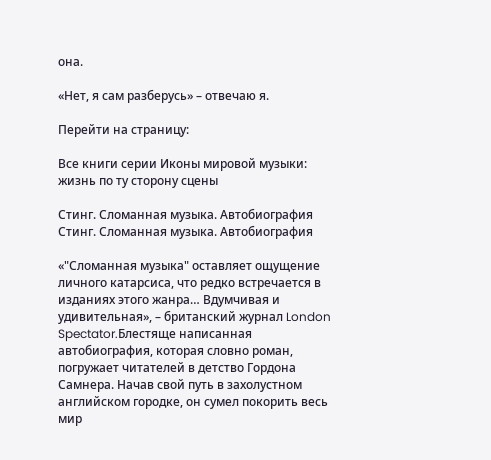она.

«Нет, я сам разберусь» – отвечаю я.

Перейти на страницу:

Все книги серии Иконы мировой музыки: жизнь по ту сторону сцены

Стинг. Сломанная музыка. Автобиография
Стинг. Сломанная музыка. Автобиография

«"Сломанная музыка" оставляет ощущение личного катарсиса, что редко встречается в изданиях этого жанра… Вдумчивая и удивительная», – британский журнал London Spectator.Блестяще написанная автобиография, которая словно роман, погружает читателей в детство Гордона Самнера. Начав свой путь в захолустном английском городке, он сумел покорить весь мир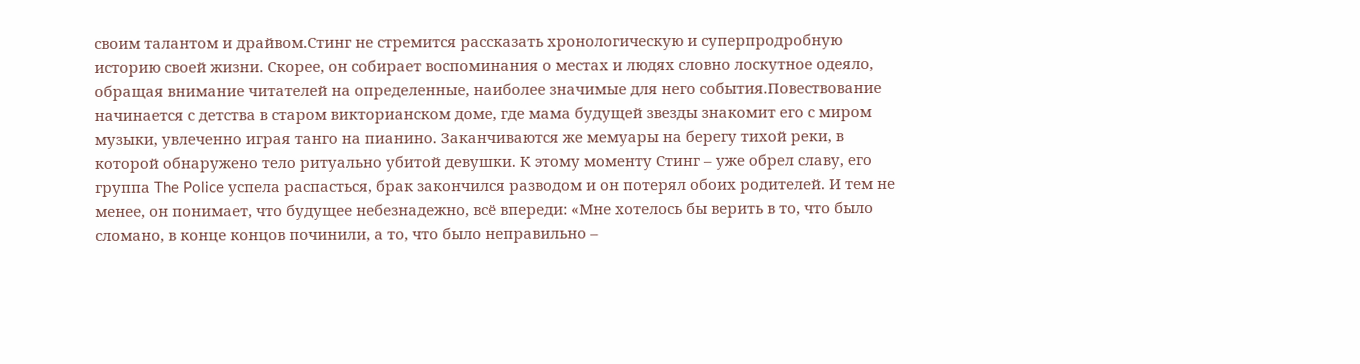своим талантом и драйвом.Стинг не стремится рассказать хронологическую и суперпродробную историю своей жизни. Скорее, он собирает воспоминания о местах и людях словно лоскутное одеяло, обращая внимание читателей на определенные, наиболее значимые для него события.Повествование начинается с детства в старом викторианском доме, где мама будущей звезды знакомит его с миром музыки, увлеченно играя танго на пианино. Заканчиваются же мемуары на берегу тихой реки, в которой обнаружено тело ритуально убитой девушки. К этому моменту Стинг – уже обрел славу, его группа The Police успела распасться, брак закончился разводом и он потерял обоих родителей. И тем не менее, он понимает, что будущее небезнадежно, всё впереди: «Мне хотелось бы верить в то, что было сломано, в конце концов починили, а то, что было неправильно –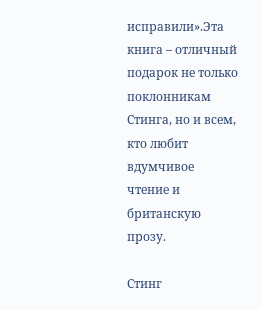исправили».Эта книга – отличный подарок не только поклонникам Стинга, но и всем, кто любит вдумчивое чтение и британскую прозу.

Стинг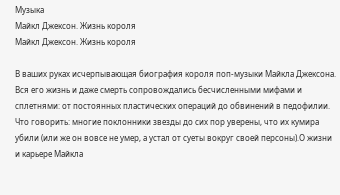Музыка
Майкл Джексон. Жизнь короля
Майкл Джексон. Жизнь короля

В ваших руках исчерпывающая биография короля поп-музыки Майкла Джексона. Вся его жизнь и даже смерть сопровождались бесчисленными мифами и сплетнями: от постоянных пластических операций до обвинений в педофилии. Что говорить: многие поклонники звезды до сих пор уверены, что их кумира убили (или же он вовсе не умер, а устал от суеты вокруг своей персоны).О жизни и карьере Майкла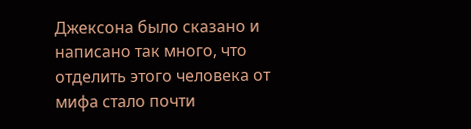Джексона было сказано и написано так много, что отделить этого человека от мифа стало почти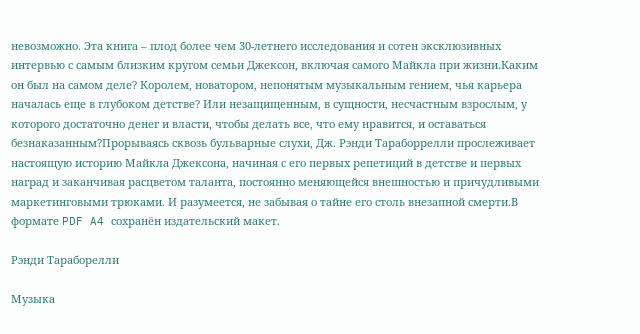невозможно. Эта книга – плод более чем 30-летнего исследования и сотен эксклюзивных интервью с самым близким кругом семьи Джексон, включая самого Майкла при жизни.Каким он был на самом деле? Королем, новатором, непонятым музыкальным гением, чья карьера началась еще в глубоком детстве? Или незащищенным, в сущности, несчастным взрослым, у которого достаточно денег и власти, чтобы делать все, что ему нравится, и оставаться безнаказанным?Прорываясь сквозь бульварные слухи, Дж. Рэнди Тараборрелли прослеживает настоящую историю Майкла Джексона, начиная с его первых репетиций в детстве и первых наград и заканчивая расцветом таланта, постоянно меняющейся внешностью и причудливыми маркетинговыми трюками. И разумеется, не забывая о тайне его столь внезапной смерти.В формате PDF A4 сохранён издательский макет.

Рэнди Тараборелли

Музыка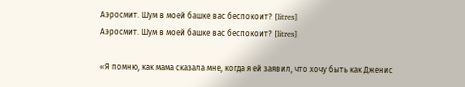Аэросмит. Шум в моей башке вас беспокоит? [litres]
Аэросмит. Шум в моей башке вас беспокоит? [litres]

«Я помню, как мама сказала мне, когда я ей заявил, что хочу быть как Дженис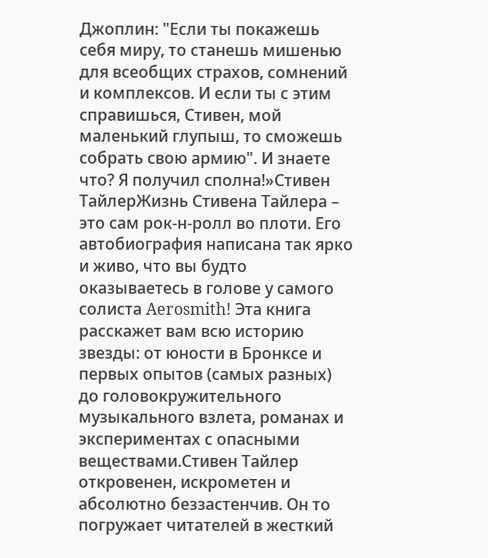Джоплин: "Если ты покажешь себя миру, то станешь мишенью для всеобщих страхов, сомнений и комплексов. И если ты с этим справишься, Стивен, мой маленький глупыш, то сможешь собрать свою армию". И знаете что? Я получил сполна!»Стивен ТайлерЖизнь Стивена Тайлера – это сам рок-н-ролл во плоти. Его автобиография написана так ярко и живо, что вы будто оказываетесь в голове у самого солиста Aerosmith! Эта книга расскажет вам всю историю звезды: от юности в Бронксе и первых опытов (самых разных) до головокружительного музыкального взлета, романах и экспериментах с опасными веществами.Стивен Тайлер откровенен, искрометен и абсолютно беззастенчив. Он то погружает читателей в жесткий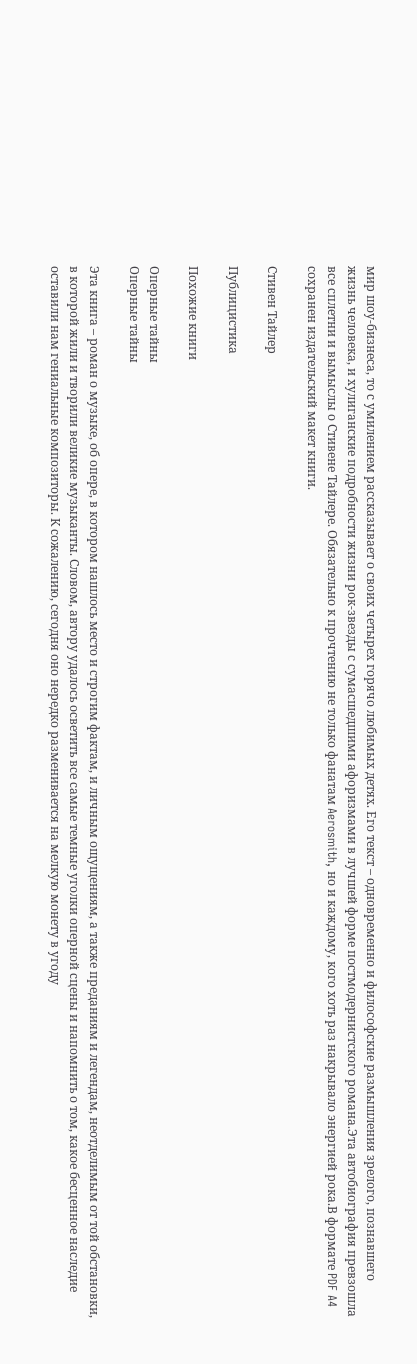мир шоу-бизнеса, то с умилением рассказывает о своих четырех горячо любимых детях. Его текст – одновременно и философские размышления зрелого, познавшего жизнь человека, и хулиганские подробности жизни рок-звезды с сумасшедшими афоризмами в лучшей форме постмодернистского романа.Эта автобиография превзошла все сплетни и вымыслы о Стивене Тайлере. Обязательно к прочтению не только фанатам Aerosmith, но и каждому, кого хоть раз накрывало энергией рока.В формате PDF A4 сохранен издательский макет книги.

Стивен Тайлер

Публицистика

Похожие книги

Оперные тайны
Оперные тайны

Эта книга – роман о музыке, об опере, в котором нашлось место и строгим фактам, и личным ощущениям, а также преданиям и легендам, неотделимым от той обстановки, в которой жили и творили великие музыканты. Словом, автору удалось осветить все самые темные уголки оперной сцены и напомнить о том, какое бесценное наследие оставили нам гениальные композиторы. К сожалению, сегодня оно нередко разменивается на мелкую монету в угоду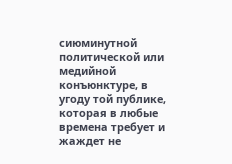сиюминутной политической или медийной конъюнктуре, в угоду той публике, которая в любые времена требует и жаждет не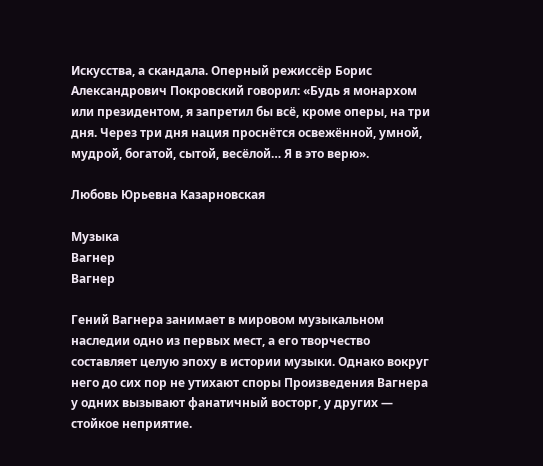Искусства, а скандала. Оперный режиссёр Борис Александрович Покровский говорил: «Будь я монархом или президентом, я запретил бы всё, кроме оперы, на три дня. Через три дня нация проснётся освежённой, умной, мудрой, богатой, сытой, весёлой… Я в это верю».

Любовь Юрьевна Казарновская

Музыка
Вагнер
Вагнер

Гений Вагнера занимает в мировом музыкальном наследии одно из первых мест, а его творчество составляет целую эпоху в истории музыки. Однако вокруг него до сих пор не утихают споры Произведения Вагнера у одних вызывают фанатичный восторг, у других — стойкое неприятие.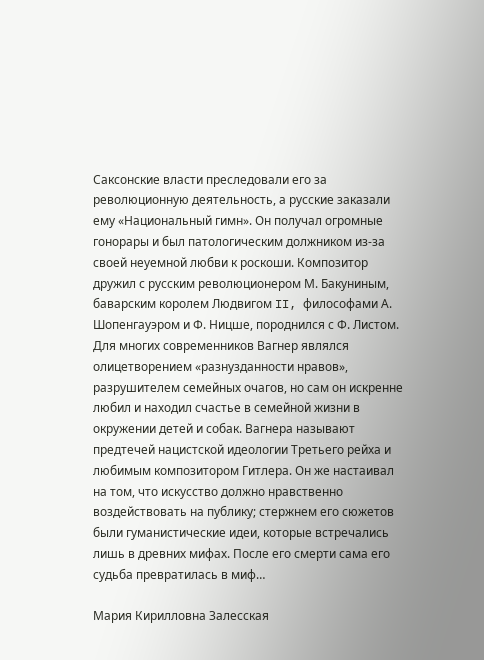Саксонские власти преследовали его за революционную деятельность, а русские заказали ему «Национальный гимн». Он получал огромные гонорары и был патологическим должником из-за своей неуемной любви к роскоши. Композитор дружил с русским революционером М. Бакуниным, баварским королем Людвигом II, философами А. Шопенгауэром и Ф. Ницше, породнился с Ф. Листом. Для многих современников Вагнер являлся олицетворением «разнузданности нравов», разрушителем семейных очагов, но сам он искренне любил и находил счастье в семейной жизни в окружении детей и собак. Вагнера называют предтечей нацистской идеологии Третьего рейха и любимым композитором Гитлера. Он же настаивал на том, что искусство должно нравственно воздействовать на публику; стержнем его сюжетов были гуманистические идеи, которые встречались лишь в древних мифах. После его смерти сама его судьба превратилась в миф…

Мария Кирилловна Залесская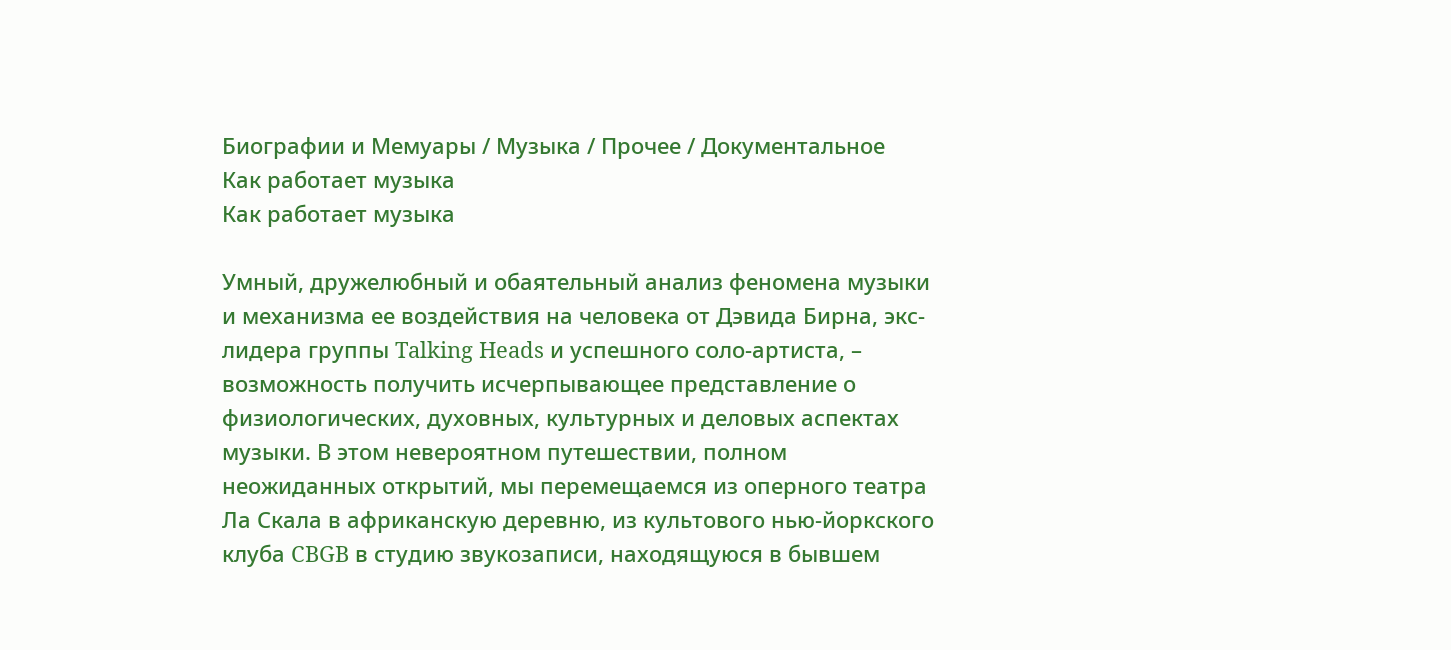Биографии и Мемуары / Музыка / Прочее / Документальное
Как работает музыка
Как работает музыка

Умный, дружелюбный и обаятельный анализ феномена музыки и механизма ее воздействия на человека от Дэвида Бирна, экс-лидера группы Talking Heads и успешного соло-артиста, – возможность получить исчерпывающее представление о физиологических, духовных, культурных и деловых аспектах музыки. В этом невероятном путешествии, полном неожиданных открытий, мы перемещаемся из оперного театра Ла Скала в африканскую деревню, из культового нью-йоркского клуба CBGB в студию звукозаписи, находящуюся в бывшем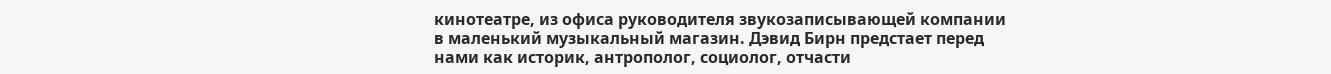кинотеатре, из офиса руководителя звукозаписывающей компании в маленький музыкальный магазин. Дэвид Бирн предстает перед нами как историк, антрополог, социолог, отчасти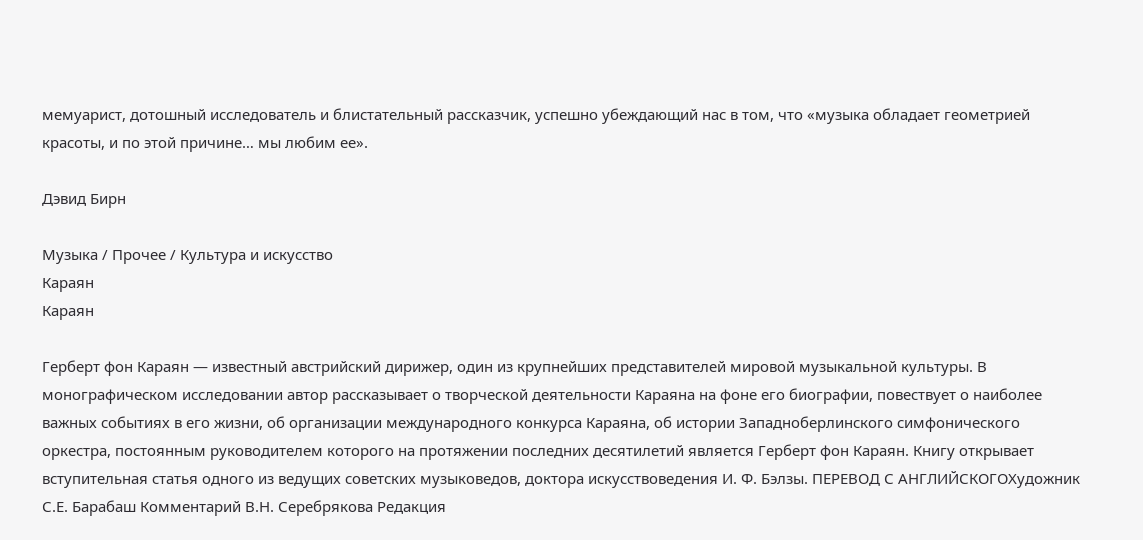мемуарист, дотошный исследователь и блистательный рассказчик, успешно убеждающий нас в том, что «музыка обладает геометрией красоты, и по этой причине… мы любим ее».

Дэвид Бирн

Музыка / Прочее / Культура и искусство
Караян
Караян

Герберт фон Караян — известный австрийский дирижер, один из крупнейших представителей мировой музыкальной культуры. В монографическом исследовании автор рассказывает о творческой деятельности Караяна на фоне его биографии, повествует о наиболее важных событиях в его жизни, об организации международного конкурса Караяна, об истории Западноберлинского симфонического оркестра, постоянным руководителем которого на протяжении последних десятилетий является Герберт фон Караян. Книгу открывает вступительная статья одного из ведущих советских музыковедов, доктора искусствоведения И. Ф. Бэлзы. ПЕРЕВОД С АНГЛИЙСКОГОХудожник С.Е. Барабаш Комментарий В.Н. Серебрякова Редакция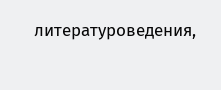литературоведения,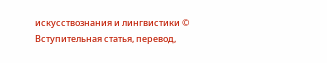искусствознания и лингвистики © Вступительная статья, перевод,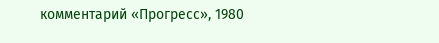комментарий «Прогресс», 1980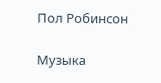Пол Робинсон

Музыка